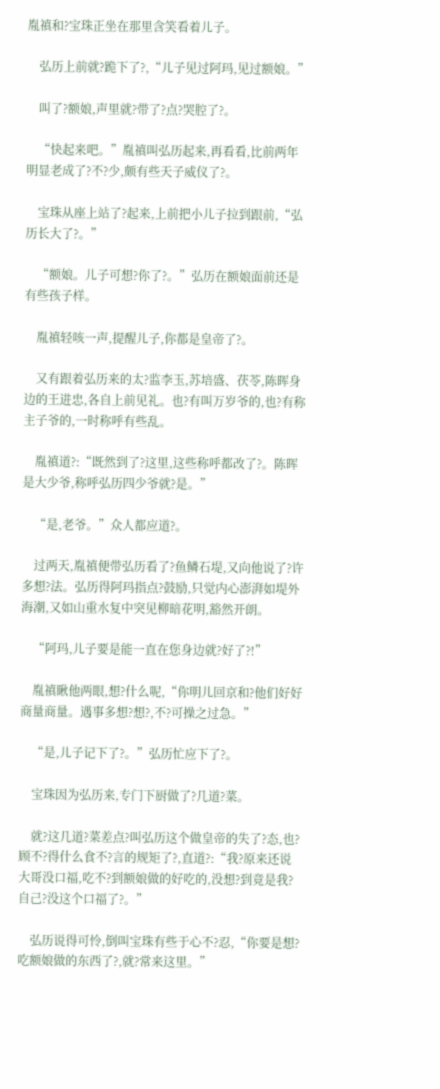胤禛和?宝珠正坐在那里含笑看着儿子。

    弘历上前就?跪下了?,“儿子见过阿玛,见过额娘。”

    叫了?额娘,声里就?带了?点?哭腔了?。

    “快起来吧。”胤禛叫弘历起来,再看看,比前两年明显老成了?不?少,颇有些天子威仪了?。

    宝珠从座上站了?起来,上前把小儿子拉到跟前,“弘历长大了?。”

    “额娘。儿子可想?你了?。”弘历在额娘面前还是有些孩子样。

    胤禛轻咳一声,提醒儿子,你都是皇帝了?。

    又有跟着弘历来的太?监李玉,苏培盛、茯苓,陈晖身边的王进忠,各自上前见礼。也?有叫万岁爷的,也?有称主子爷的,一时称呼有些乱。

    胤禛道?:“既然到了?这里,这些称呼都改了?。陈晖是大少爷,称呼弘历四少爷就?是。”

    “是,老爷。”众人都应道?。

    过两天,胤禛便带弘历看了?鱼鳞石堤,又向他说了?许多想?法。弘历得阿玛指点?鼓励,只觉内心澎湃如堤外海潮,又如山重水复中突见柳暗花明,豁然开朗。

    “阿玛,儿子要是能一直在您身边就?好了?!”

    胤禛瞅他两眼,想?什么呢,“你明儿回京和?他们好好商量商量。遇事多想?想?,不?可操之过急。”

    “是,儿子记下了?。”弘历忙应下了?。

    宝珠因为弘历来,专门下厨做了?几道?菜。

    就?这几道?菜差点?叫弘历这个做皇帝的失了?态,也?顾不?得什么食不?言的规矩了?,直道?:“我?原来还说大哥没口福,吃不?到额娘做的好吃的,没想?到竟是我?自己?没这个口福了?。”

    弘历说得可怜,倒叫宝珠有些于心不?忍,“你要是想?吃额娘做的东西了?,就?常来这里。”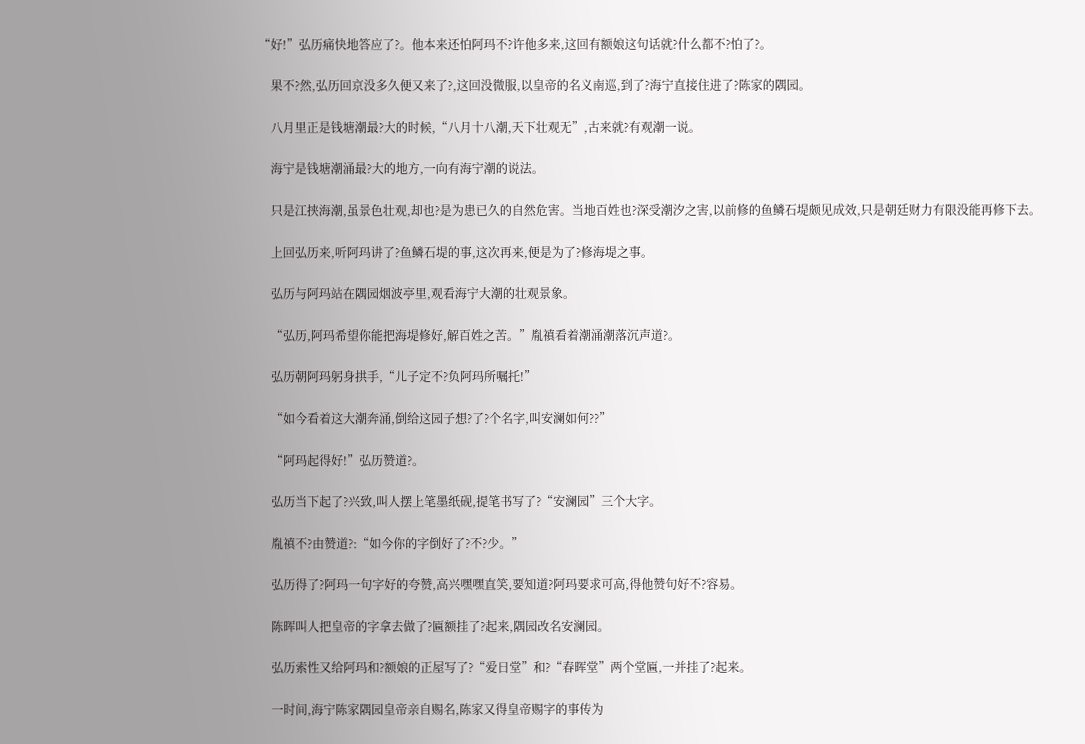“好!”弘历痛快地答应了?。他本来还怕阿玛不?许他多来,这回有额娘这句话就?什么都不?怕了?。

    果不?然,弘历回京没多久便又来了?,这回没微服,以皇帝的名义南巡,到了?海宁直接住进了?陈家的隅园。

    八月里正是钱塘潮最?大的时候,“八月十八潮,天下壮观无”,古来就?有观潮一说。

    海宁是钱塘潮涌最?大的地方,一向有海宁潮的说法。

    只是江挟海潮,虽景色壮观,却也?是为患已久的自然危害。当地百姓也?深受潮汐之害,以前修的鱼鳞石堤颇见成效,只是朝廷财力有限没能再修下去。

    上回弘历来,听阿玛讲了?鱼鳞石堤的事,这次再来,便是为了?修海堤之事。

    弘历与阿玛站在隅园烟波亭里,观看海宁大潮的壮观景象。

    “弘历,阿玛希望你能把海堤修好,解百姓之苦。”胤禛看着潮涌潮落沉声道?。

    弘历朝阿玛躬身拱手,“儿子定不?负阿玛所嘱托!”

    “如今看着这大潮奔涌,倒给这园子想?了?个名字,叫安澜如何??”

    “阿玛起得好!”弘历赞道?。

    弘历当下起了?兴致,叫人摆上笔墨纸砚,提笔书写了?“安澜园”三个大字。

    胤禛不?由赞道?:“如今你的字倒好了?不?少。”

    弘历得了?阿玛一句字好的夸赞,高兴嘿嘿直笑,要知道?阿玛要求可高,得他赞句好不?容易。

    陈晖叫人把皇帝的字拿去做了?匾额挂了?起来,隅园改名安澜园。

    弘历索性又给阿玛和?额娘的正屋写了?“爱日堂”和?“春晖堂”两个堂匾,一并挂了?起来。

    一时间,海宁陈家隅园皇帝亲自赐名,陈家又得皇帝赐字的事传为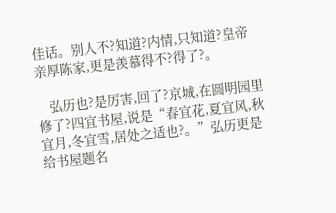佳话。别人不?知道?内情,只知道?皇帝亲厚陈家,更是羡慕得不?得了?。

    弘历也?是厉害,回了?京城,在圆明园里修了?四宜书屋,说是“春宜花,夏宜风,秋宜月,冬宜雪,居处之适也?。”弘历更是给书屋题名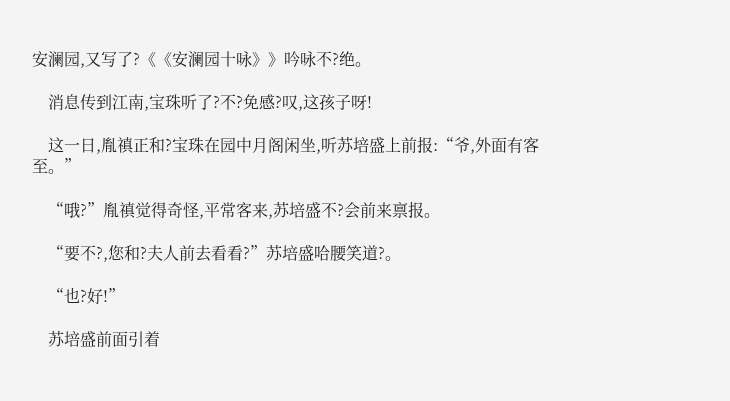安澜园,又写了?《《安澜园十咏》》吟咏不?绝。

    消息传到江南,宝珠听了?不?免感?叹,这孩子呀!

    这一日,胤禛正和?宝珠在园中月阁闲坐,听苏培盛上前报:“爷,外面有客至。”

    “哦?”胤禛觉得奇怪,平常客来,苏培盛不?会前来禀报。

    “要不?,您和?夫人前去看看?”苏培盛哈腰笑道?。

    “也?好!”

    苏培盛前面引着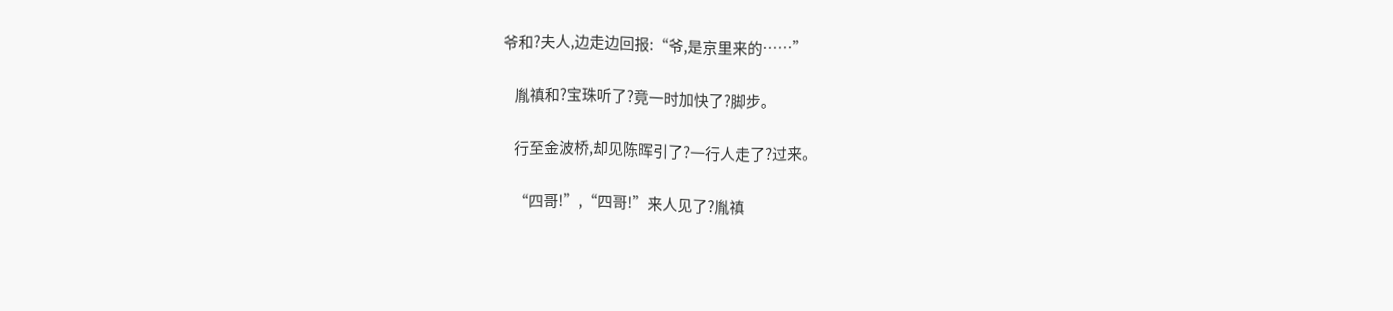爷和?夫人,边走边回报:“爷,是京里来的……”

    胤禛和?宝珠听了?竟一时加快了?脚步。

    行至金波桥,却见陈晖引了?一行人走了?过来。

    “四哥!”,“四哥!”来人见了?胤禛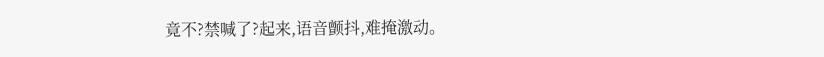竟不?禁喊了?起来,语音颤抖,难掩激动。